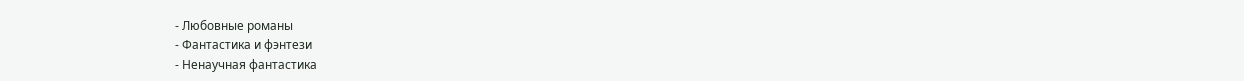- Любовные романы
- Фантастика и фэнтези
- Ненаучная фантастика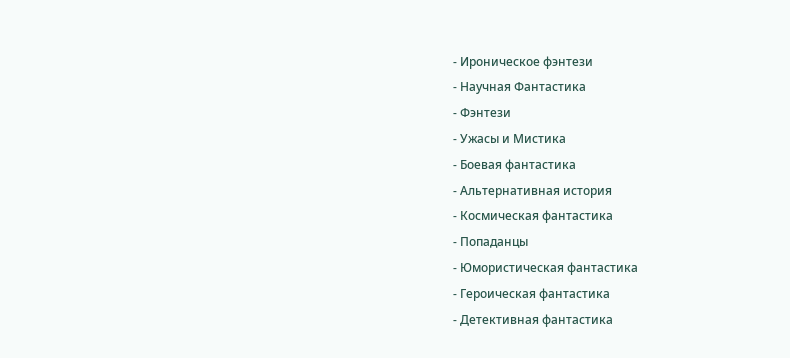- Ироническое фэнтези
- Научная Фантастика
- Фэнтези
- Ужасы и Мистика
- Боевая фантастика
- Альтернативная история
- Космическая фантастика
- Попаданцы
- Юмористическая фантастика
- Героическая фантастика
- Детективная фантастика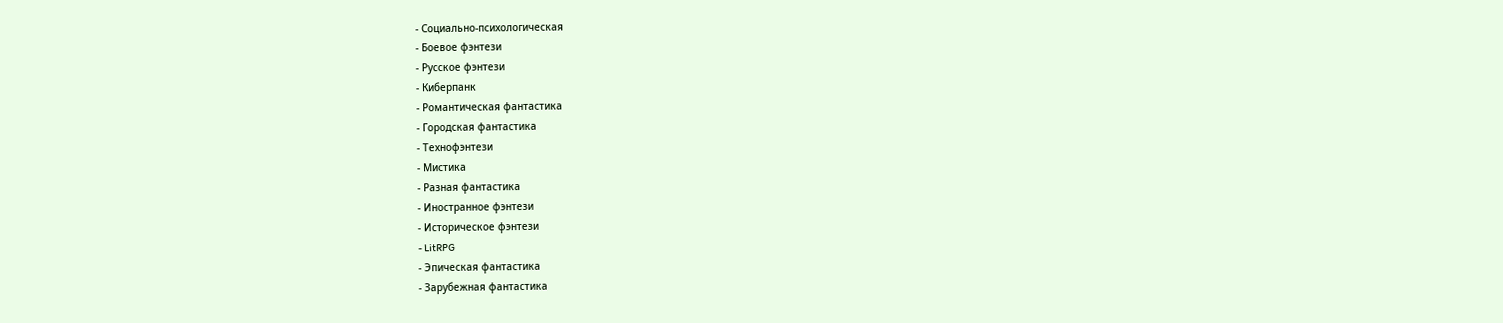- Социально-психологическая
- Боевое фэнтези
- Русское фэнтези
- Киберпанк
- Романтическая фантастика
- Городская фантастика
- Технофэнтези
- Мистика
- Разная фантастика
- Иностранное фэнтези
- Историческое фэнтези
- LitRPG
- Эпическая фантастика
- Зарубежная фантастика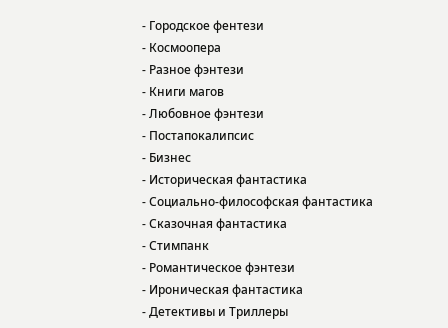- Городское фентези
- Космоопера
- Разное фэнтези
- Книги магов
- Любовное фэнтези
- Постапокалипсис
- Бизнес
- Историческая фантастика
- Социально-философская фантастика
- Сказочная фантастика
- Стимпанк
- Романтическое фэнтези
- Ироническая фантастика
- Детективы и Триллеры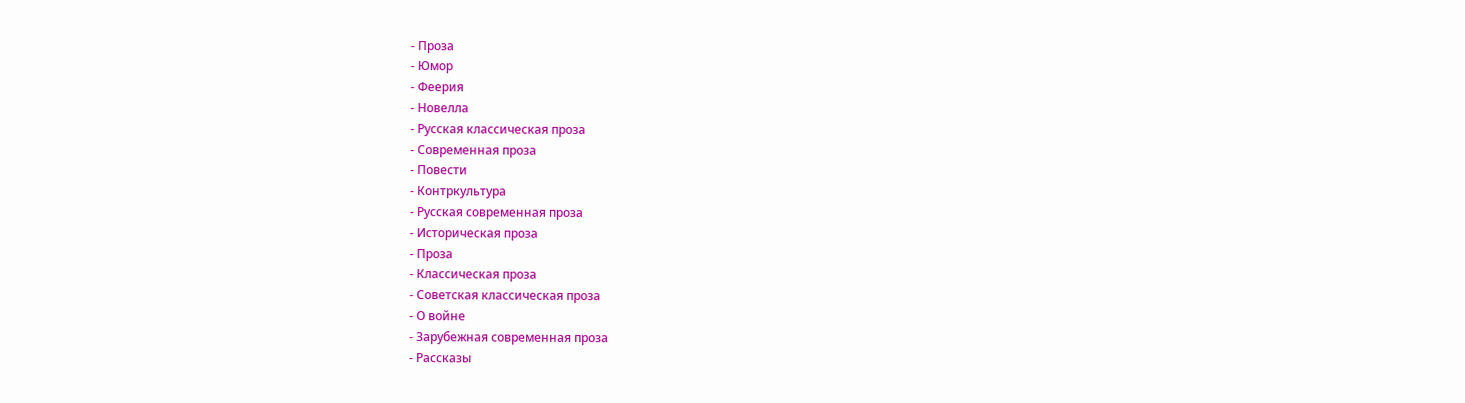- Проза
- Юмор
- Феерия
- Новелла
- Русская классическая проза
- Современная проза
- Повести
- Контркультура
- Русская современная проза
- Историческая проза
- Проза
- Классическая проза
- Советская классическая проза
- О войне
- Зарубежная современная проза
- Рассказы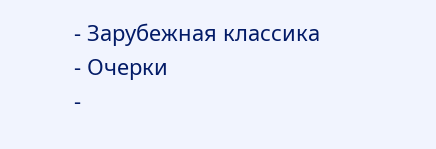- Зарубежная классика
- Очерки
-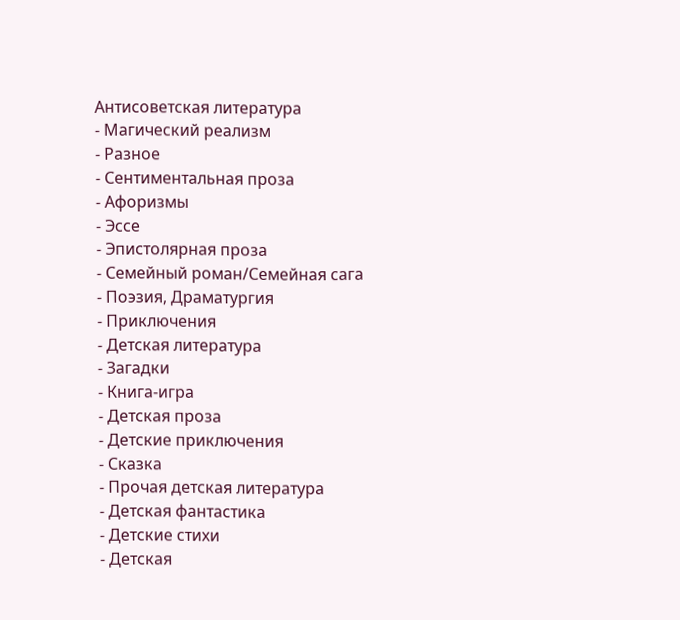Антисоветская литература
- Магический реализм
- Разное
- Сентиментальная проза
- Афоризмы
- Эссе
- Эпистолярная проза
- Семейный роман/Семейная сага
- Поэзия, Драматургия
- Приключения
- Детская литература
- Загадки
- Книга-игра
- Детская проза
- Детские приключения
- Сказка
- Прочая детская литература
- Детская фантастика
- Детские стихи
- Детская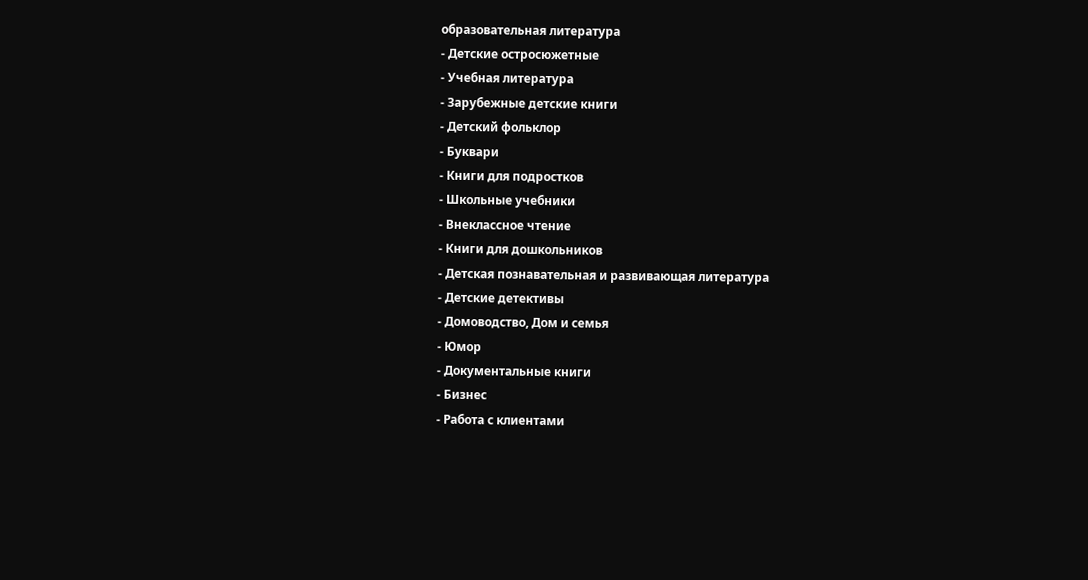образовательная литература
- Детские остросюжетные
- Учебная литература
- Зарубежные детские книги
- Детский фольклор
- Буквари
- Книги для подростков
- Школьные учебники
- Внеклассное чтение
- Книги для дошкольников
- Детская познавательная и развивающая литература
- Детские детективы
- Домоводство, Дом и семья
- Юмор
- Документальные книги
- Бизнес
- Работа с клиентами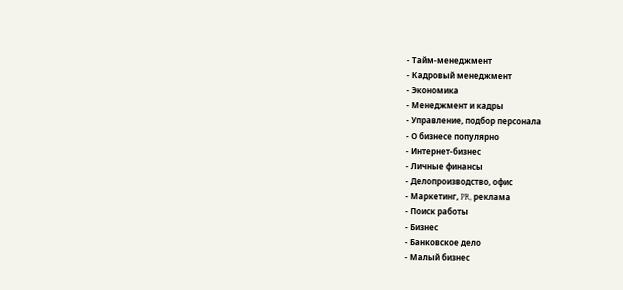- Тайм-менеджмент
- Кадровый менеджмент
- Экономика
- Менеджмент и кадры
- Управление, подбор персонала
- О бизнесе популярно
- Интернет-бизнес
- Личные финансы
- Делопроизводство, офис
- Маркетинг, PR, реклама
- Поиск работы
- Бизнес
- Банковское дело
- Малый бизнес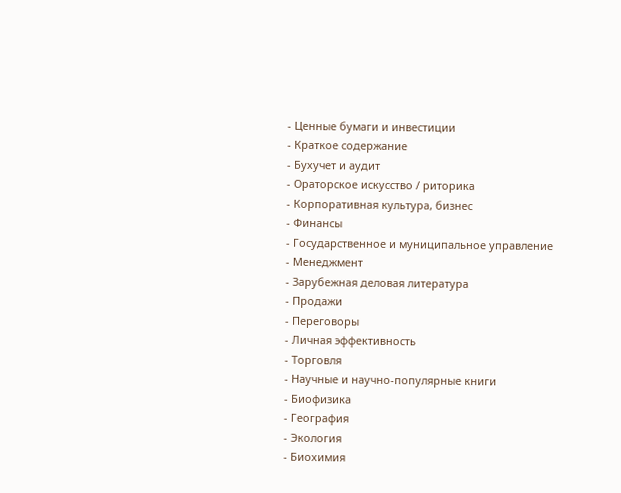- Ценные бумаги и инвестиции
- Краткое содержание
- Бухучет и аудит
- Ораторское искусство / риторика
- Корпоративная культура, бизнес
- Финансы
- Государственное и муниципальное управление
- Менеджмент
- Зарубежная деловая литература
- Продажи
- Переговоры
- Личная эффективность
- Торговля
- Научные и научно-популярные книги
- Биофизика
- География
- Экология
- Биохимия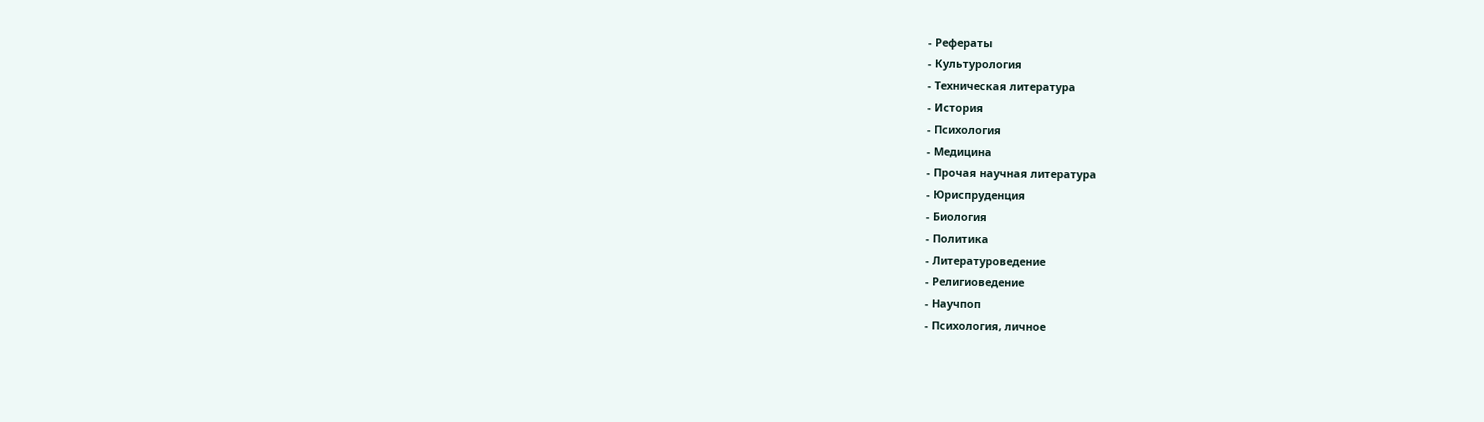- Рефераты
- Культурология
- Техническая литература
- История
- Психология
- Медицина
- Прочая научная литература
- Юриспруденция
- Биология
- Политика
- Литературоведение
- Религиоведение
- Научпоп
- Психология, личное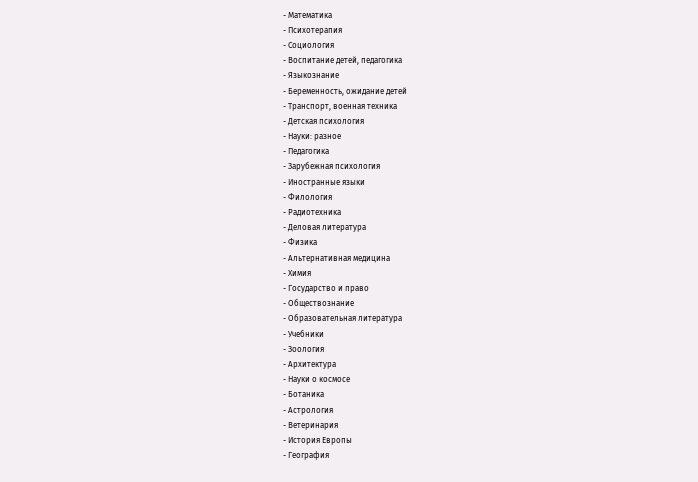- Математика
- Психотерапия
- Социология
- Воспитание детей, педагогика
- Языкознание
- Беременность, ожидание детей
- Транспорт, военная техника
- Детская психология
- Науки: разное
- Педагогика
- Зарубежная психология
- Иностранные языки
- Филология
- Радиотехника
- Деловая литература
- Физика
- Альтернативная медицина
- Химия
- Государство и право
- Обществознание
- Образовательная литература
- Учебники
- Зоология
- Архитектура
- Науки о космосе
- Ботаника
- Астрология
- Ветеринария
- История Европы
- География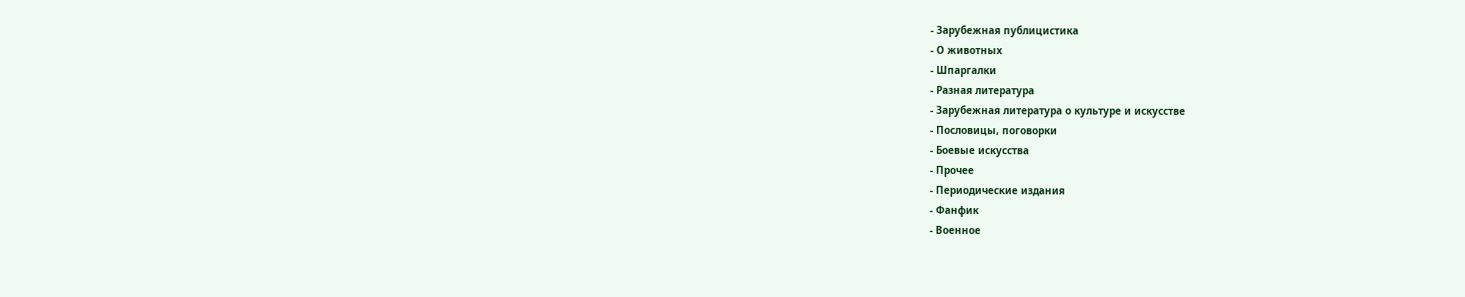- Зарубежная публицистика
- О животных
- Шпаргалки
- Разная литература
- Зарубежная литература о культуре и искусстве
- Пословицы, поговорки
- Боевые искусства
- Прочее
- Периодические издания
- Фанфик
- Военное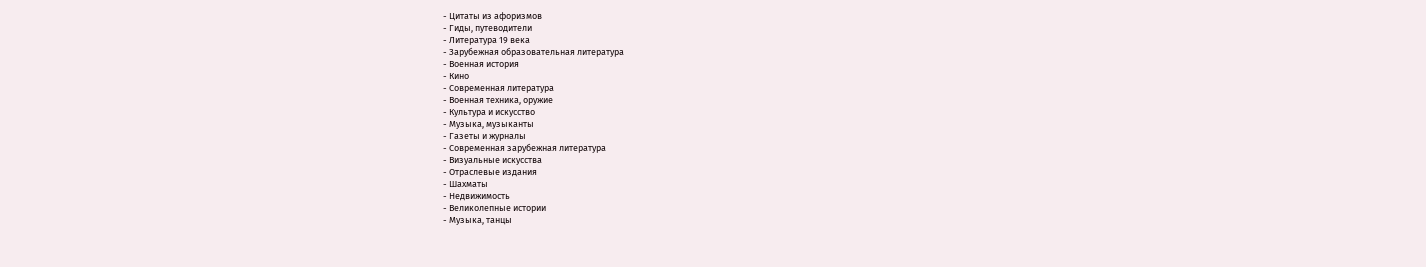- Цитаты из афоризмов
- Гиды, путеводители
- Литература 19 века
- Зарубежная образовательная литература
- Военная история
- Кино
- Современная литература
- Военная техника, оружие
- Культура и искусство
- Музыка, музыканты
- Газеты и журналы
- Современная зарубежная литература
- Визуальные искусства
- Отраслевые издания
- Шахматы
- Недвижимость
- Великолепные истории
- Музыка, танцы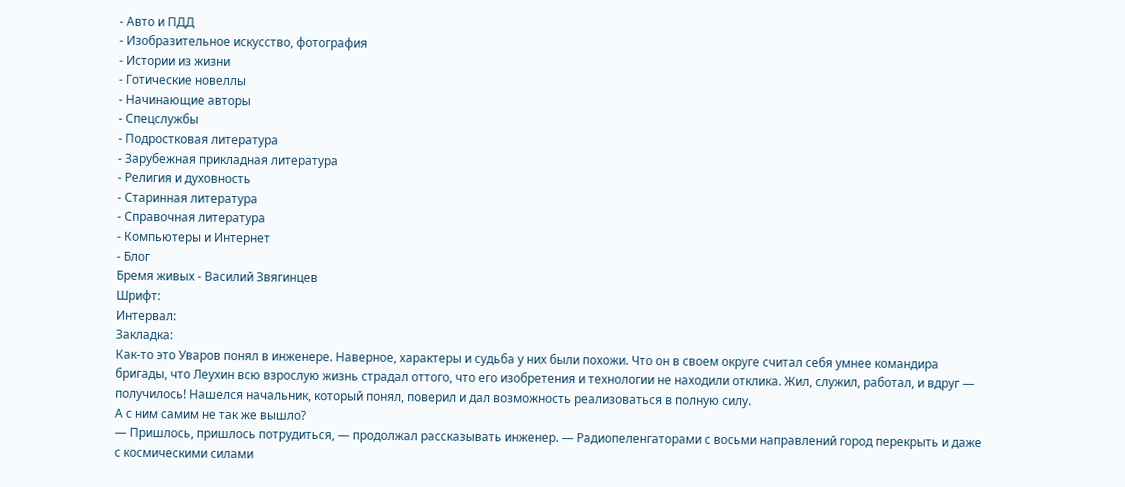- Авто и ПДД
- Изобразительное искусство, фотография
- Истории из жизни
- Готические новеллы
- Начинающие авторы
- Спецслужбы
- Подростковая литература
- Зарубежная прикладная литература
- Религия и духовность
- Старинная литература
- Справочная литература
- Компьютеры и Интернет
- Блог
Бремя живых - Василий Звягинцев
Шрифт:
Интервал:
Закладка:
Как-то это Уваров понял в инженере. Наверное, характеры и судьба у них были похожи. Что он в своем округе считал себя умнее командира бригады, что Леухин всю взрослую жизнь страдал оттого, что его изобретения и технологии не находили отклика. Жил, служил, работал, и вдруг — получилось! Нашелся начальник, который понял, поверил и дал возможность реализоваться в полную силу.
А с ним самим не так же вышло?
— Пришлось, пришлось потрудиться, — продолжал рассказывать инженер. — Радиопеленгаторами с восьми направлений город перекрыть и даже с космическими силами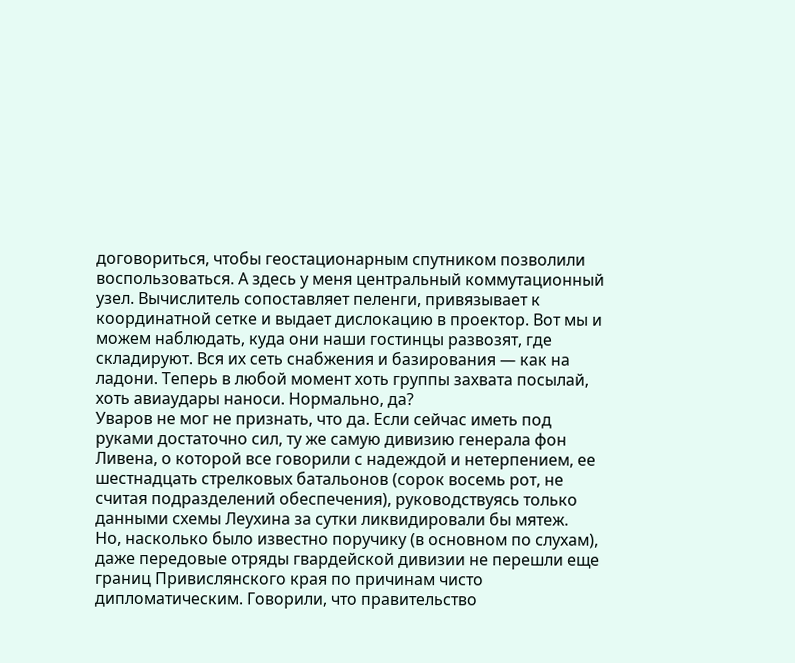договориться, чтобы геостационарным спутником позволили воспользоваться. А здесь у меня центральный коммутационный узел. Вычислитель сопоставляет пеленги, привязывает к координатной сетке и выдает дислокацию в проектор. Вот мы и можем наблюдать, куда они наши гостинцы развозят, где складируют. Вся их сеть снабжения и базирования — как на ладони. Теперь в любой момент хоть группы захвата посылай, хоть авиаудары наноси. Нормально, да?
Уваров не мог не признать, что да. Если сейчас иметь под руками достаточно сил, ту же самую дивизию генерала фон Ливена, о которой все говорили с надеждой и нетерпением, ее шестнадцать стрелковых батальонов (сорок восемь рот, не считая подразделений обеспечения), руководствуясь только данными схемы Леухина за сутки ликвидировали бы мятеж.
Но, насколько было известно поручику (в основном по слухам), даже передовые отряды гвардейской дивизии не перешли еще границ Привислянского края по причинам чисто дипломатическим. Говорили, что правительство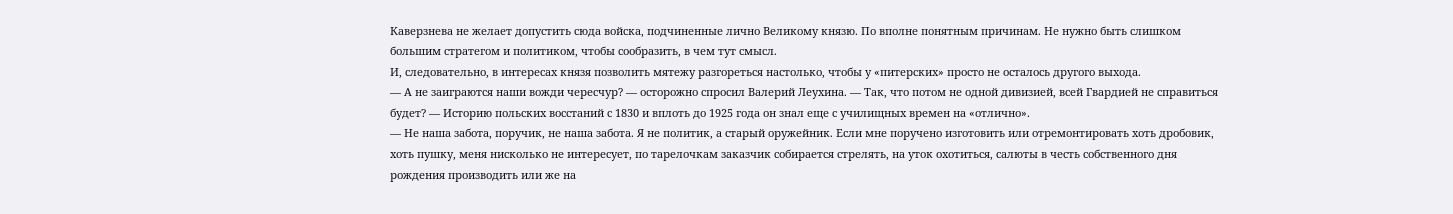Каверзнева не желает допустить сюда войска, подчиненные лично Великому князю. По вполне понятным причинам. Не нужно быть слишком большим стратегом и политиком, чтобы сообразить, в чем тут смысл.
И, следовательно, в интересах князя позволить мятежу разгореться настолько, чтобы у «питерских» просто не осталось другого выхода.
— А не заиграются наши вожди чересчур? — осторожно спросил Валерий Леухина. — Так, что потом не одной дивизией, всей Гвардией не справиться будет? — Историю польских восстаний с 1830 и вплоть до 1925 года он знал еще с училищных времен на «отлично».
— Не наша забота, поручик, не наша забота. Я не политик, а старый оружейник. Если мне поручено изготовить или отремонтировать хоть дробовик, хоть пушку, меня нисколько не интересует, по тарелочкам заказчик собирается стрелять, на уток охотиться, салюты в честь собственного дня рождения производить или же на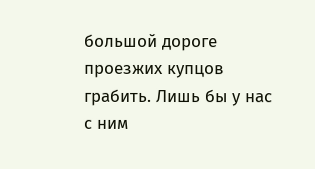большой дороге проезжих купцов грабить. Лишь бы у нас с ним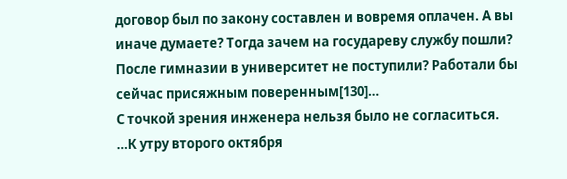договор был по закону составлен и вовремя оплачен. А вы иначе думаете? Тогда зачем на государеву службу пошли? После гимназии в университет не поступили? Работали бы сейчас присяжным поверенным[130]…
С точкой зрения инженера нельзя было не согласиться.
…К утру второго октября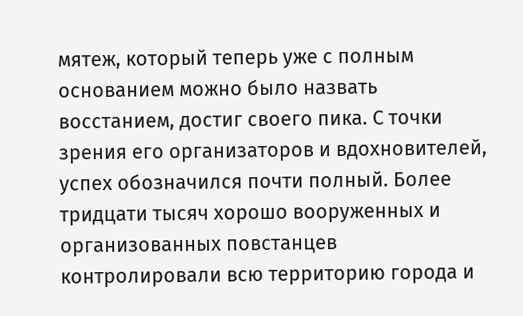мятеж, который теперь уже с полным основанием можно было назвать восстанием, достиг своего пика. С точки зрения его организаторов и вдохновителей, успех обозначился почти полный. Более тридцати тысяч хорошо вооруженных и организованных повстанцев контролировали всю территорию города и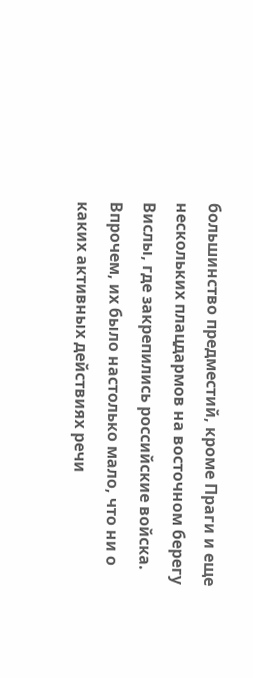большинство предместий, кроме Праги и еще нескольких плацдармов на восточном берегу Вислы, где закрепились российские войска. Впрочем, их было настолько мало, что ни о каких активных действиях речи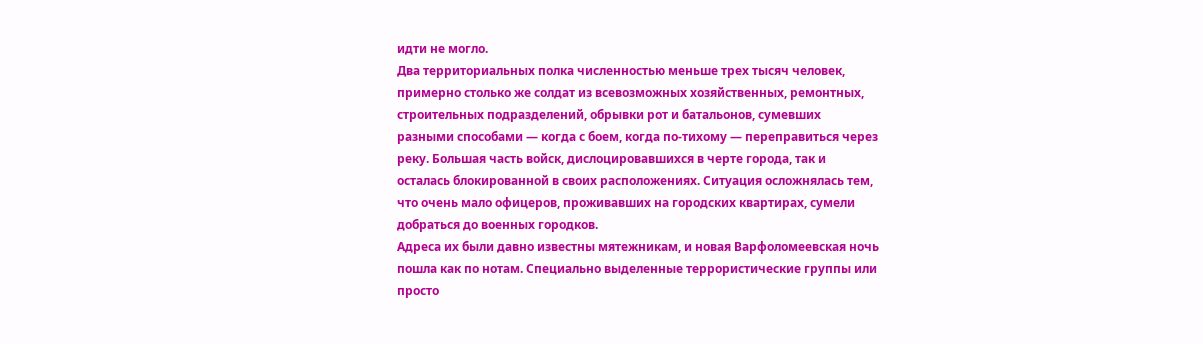идти не могло.
Два территориальных полка численностью меньше трех тысяч человек, примерно столько же солдат из всевозможных хозяйственных, ремонтных, строительных подразделений, обрывки рот и батальонов, сумевших разными способами — когда с боем, когда по-тихому — переправиться через реку. Большая часть войск, дислоцировавшихся в черте города, так и осталась блокированной в своих расположениях. Ситуация осложнялась тем, что очень мало офицеров, проживавших на городских квартирах, сумели добраться до военных городков.
Адреса их были давно известны мятежникам, и новая Варфоломеевская ночь пошла как по нотам. Специально выделенные террористические группы или просто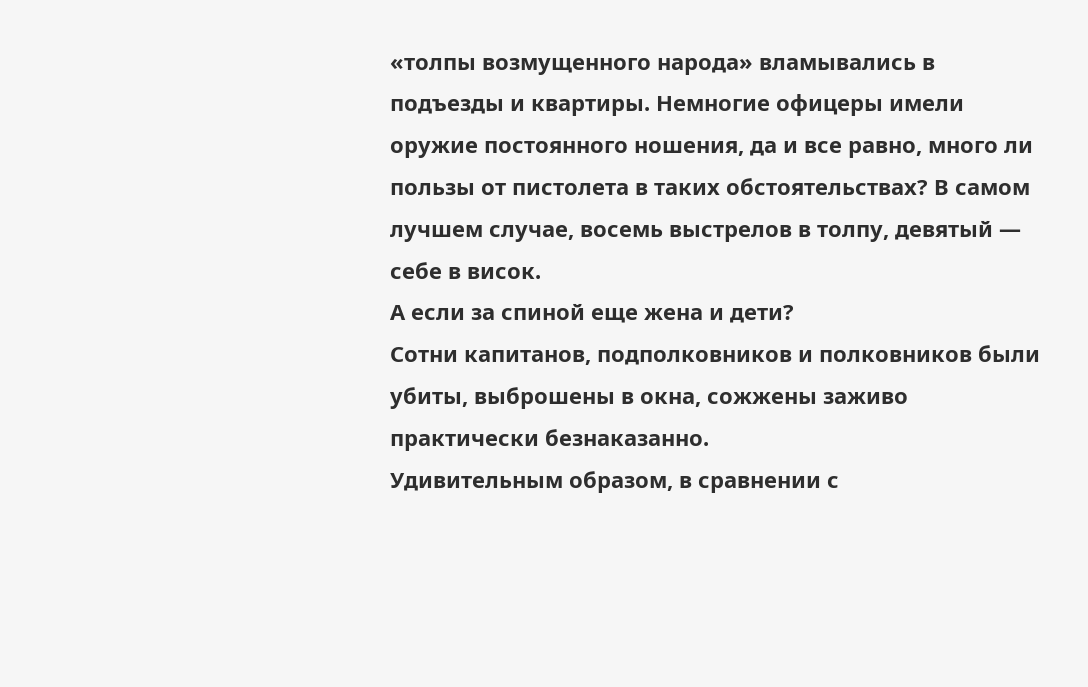«толпы возмущенного народа» вламывались в подъезды и квартиры. Немногие офицеры имели оружие постоянного ношения, да и все равно, много ли пользы от пистолета в таких обстоятельствах? В самом лучшем случае, восемь выстрелов в толпу, девятый — себе в висок.
А если за спиной еще жена и дети?
Сотни капитанов, подполковников и полковников были убиты, выброшены в окна, сожжены заживо практически безнаказанно.
Удивительным образом, в сравнении с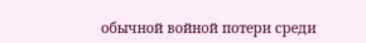обычной войной потери среди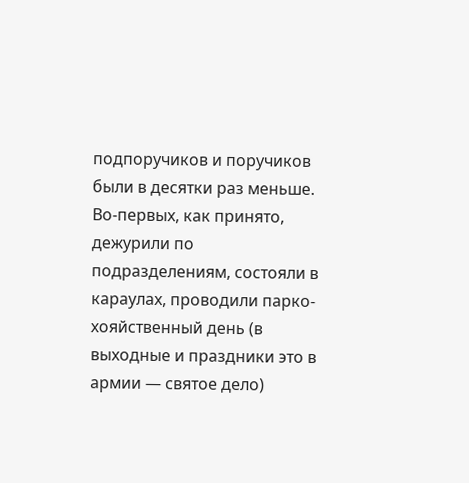подпоручиков и поручиков были в десятки раз меньше. Во-первых, как принято, дежурили по подразделениям, состояли в караулах, проводили парко-хояйственный день (в выходные и праздники это в армии — святое дело)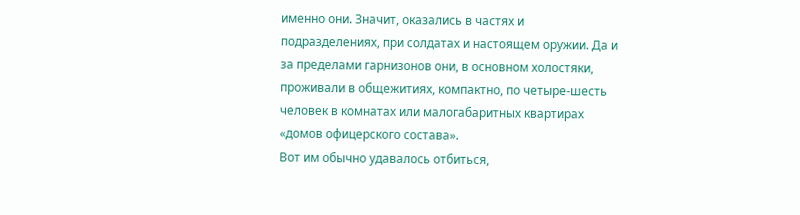именно они. Значит, оказались в частях и подразделениях, при солдатах и настоящем оружии. Да и за пределами гарнизонов они, в основном холостяки, проживали в общежитиях, компактно, по четыре-шесть человек в комнатах или малогабаритных квартирах «домов офицерского состава».
Вот им обычно удавалось отбиться,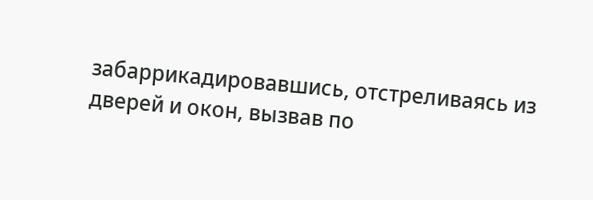забаррикадировавшись, отстреливаясь из дверей и окон, вызвав по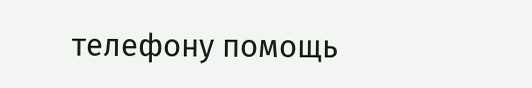телефону помощь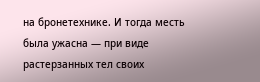на бронетехнике. И тогда месть была ужасна — при виде растерзанных тел своих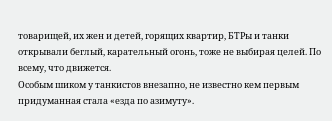товарищей, их жен и детей, горящих квартир, БТРы и танки открывали беглый, карательный огонь, тоже не выбирая целей. По всему, что движется.
Особым шиком у танкистов внезапно, не известно кем первым придуманная стала «езда по азимуту».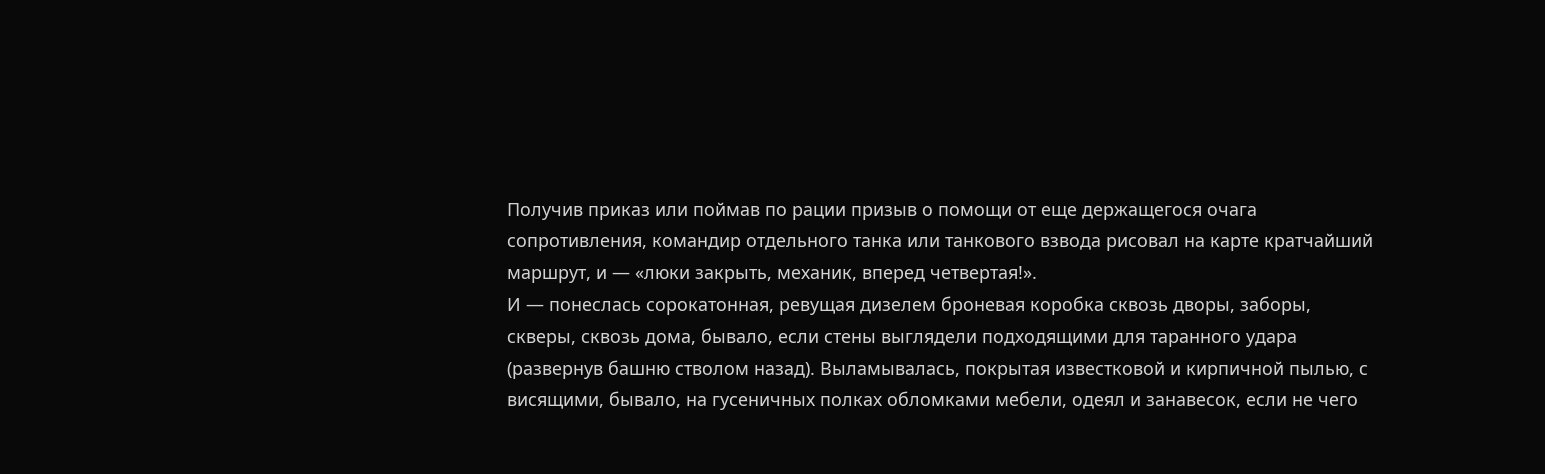Получив приказ или поймав по рации призыв о помощи от еще держащегося очага сопротивления, командир отдельного танка или танкового взвода рисовал на карте кратчайший маршрут, и — «люки закрыть, механик, вперед четвертая!».
И — понеслась сорокатонная, ревущая дизелем броневая коробка сквозь дворы, заборы, скверы, сквозь дома, бывало, если стены выглядели подходящими для таранного удара (развернув башню стволом назад). Выламывалась, покрытая известковой и кирпичной пылью, с висящими, бывало, на гусеничных полках обломками мебели, одеял и занавесок, если не чего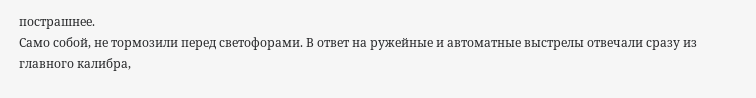пострашнее.
Само собой, не тормозили перед светофорами. В ответ на ружейные и автоматные выстрелы отвечали сразу из главного калибра,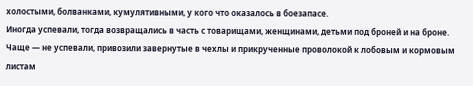холостыми, болванками, кумулятивными, у кого что оказалось в боезапасе.
Иногда успевали, тогда возвращались в часть с товарищами, женщинами, детьми под броней и на броне. Чаще — не успевали, привозили завернутые в чехлы и прикрученные проволокой к лобовым и кормовым листам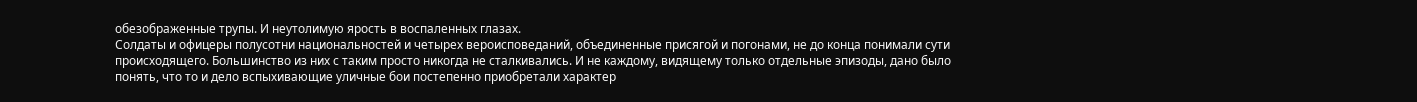обезображенные трупы. И неутолимую ярость в воспаленных глазах.
Солдаты и офицеры полусотни национальностей и четырех вероисповеданий, объединенные присягой и погонами, не до конца понимали сути происходящего. Большинство из них с таким просто никогда не сталкивались. И не каждому, видящему только отдельные эпизоды, дано было понять, что то и дело вспыхивающие уличные бои постепенно приобретали характер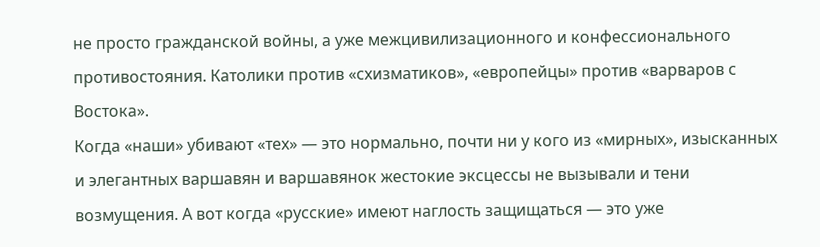не просто гражданской войны, а уже межцивилизационного и конфессионального противостояния. Католики против «схизматиков», «европейцы» против «варваров с Востока».
Когда «наши» убивают «тех» — это нормально, почти ни у кого из «мирных», изысканных и элегантных варшавян и варшавянок жестокие эксцессы не вызывали и тени возмущения. А вот когда «русские» имеют наглость защищаться — это уже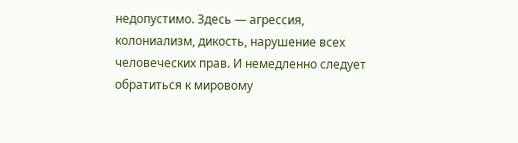недопустимо. Здесь — агрессия, колониализм, дикость, нарушение всех человеческих прав. И немедленно следует обратиться к мировому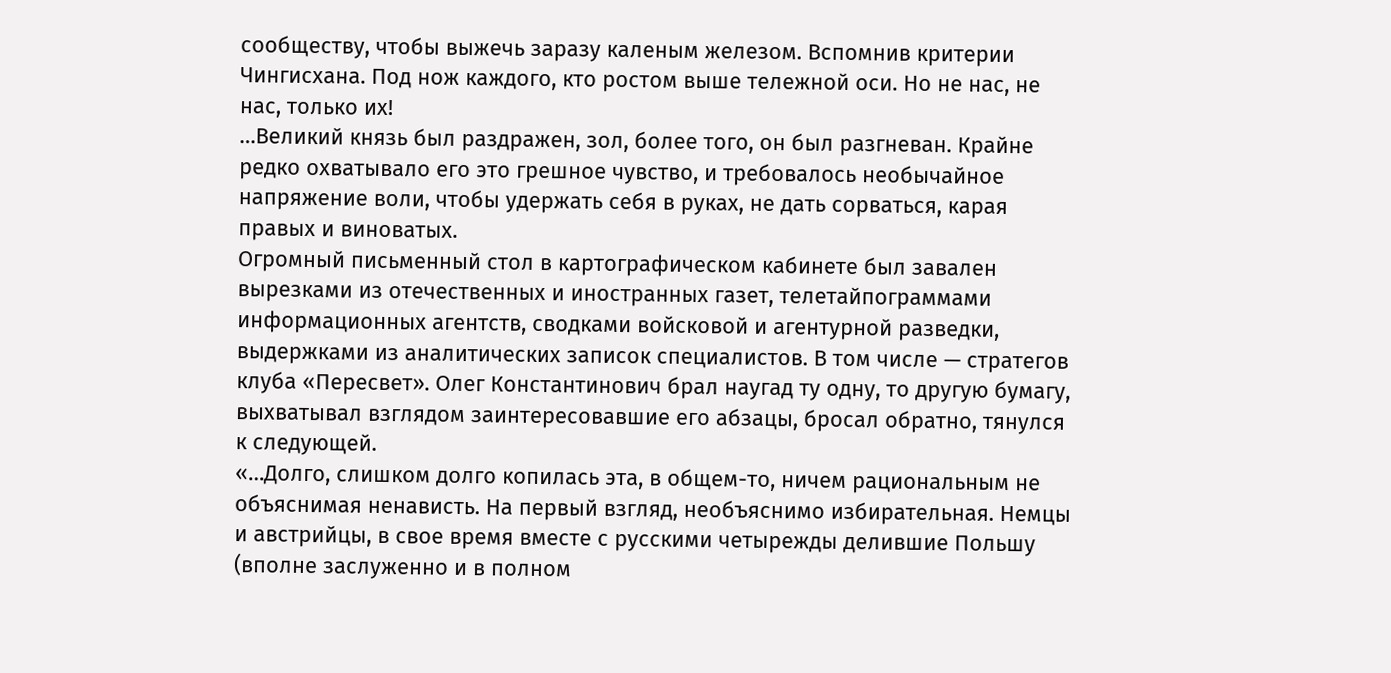сообществу, чтобы выжечь заразу каленым железом. Вспомнив критерии Чингисхана. Под нож каждого, кто ростом выше тележной оси. Но не нас, не нас, только их!
…Великий князь был раздражен, зол, более того, он был разгневан. Крайне редко охватывало его это грешное чувство, и требовалось необычайное напряжение воли, чтобы удержать себя в руках, не дать сорваться, карая правых и виноватых.
Огромный письменный стол в картографическом кабинете был завален вырезками из отечественных и иностранных газет, телетайпограммами информационных агентств, сводками войсковой и агентурной разведки, выдержками из аналитических записок специалистов. В том числе — стратегов клуба «Пересвет». Олег Константинович брал наугад ту одну, то другую бумагу, выхватывал взглядом заинтересовавшие его абзацы, бросал обратно, тянулся к следующей.
«…Долго, слишком долго копилась эта, в общем-то, ничем рациональным не объяснимая ненависть. На первый взгляд, необъяснимо избирательная. Немцы и австрийцы, в свое время вместе с русскими четырежды делившие Польшу (вполне заслуженно и в полном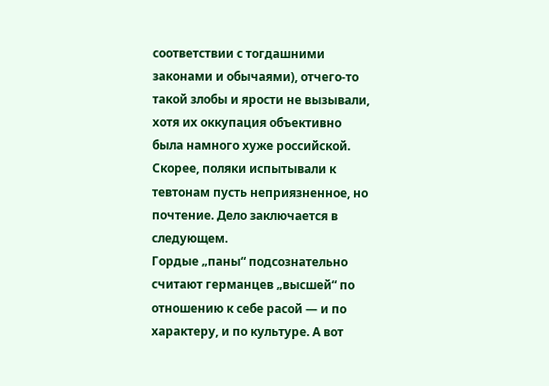соответствии с тогдашними законами и обычаями), отчего-то такой злобы и ярости не вызывали, хотя их оккупация объективно была намного хуже российской. Скорее, поляки испытывали к тевтонам пусть неприязненное, но почтение. Дело заключается в следующем.
Гордые „паны“ подсознательно считают германцев „высшей“ по отношению к себе расой — и по характеру, и по культуре. А вот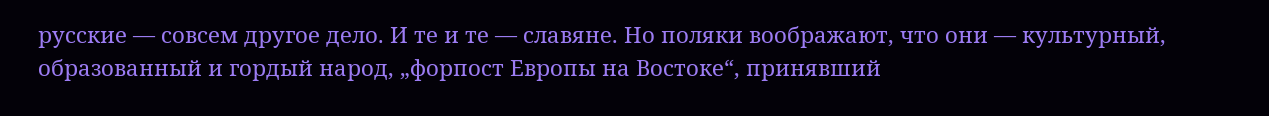русские — совсем другое дело. И те и те — славяне. Но поляки воображают, что они — культурный, образованный и гордый народ, „форпост Европы на Востоке“, принявший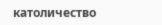католичество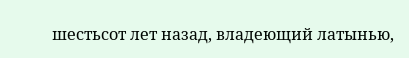шестьсот лет назад, владеющий латынью,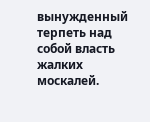вынужденный терпеть над собой власть жалких москалей.